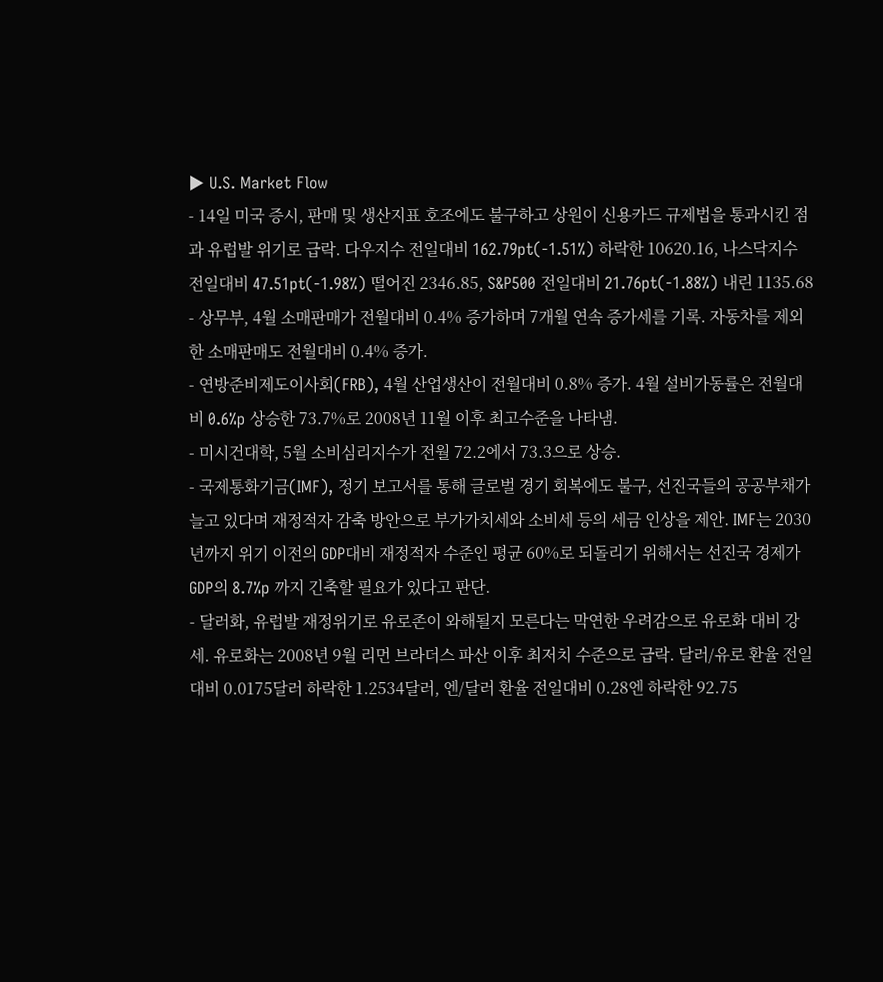▶ U.S. Market Flow
- 14일 미국 증시, 판매 및 생산지표 호조에도 불구하고 상원이 신용카드 규제법을 통과시킨 점과 유럽발 위기로 급락. 다우지수 전일대비 162.79pt(-1.51%) 하락한 10620.16, 나스닥지수 전일대비 47.51pt(-1.98%) 떨어진 2346.85, S&P500 전일대비 21.76pt(-1.88%) 내린 1135.68
- 상무부, 4월 소매판매가 전월대비 0.4% 증가하며 7개월 연속 증가세를 기록. 자동차를 제외한 소매판매도 전월대비 0.4% 증가.
- 연방준비제도이사회(FRB), 4월 산업생산이 전월대비 0.8% 증가. 4월 설비가동률은 전월대비 0.6%p 상승한 73.7%로 2008년 11월 이후 최고수준을 나타냄.
- 미시건대학, 5월 소비심리지수가 전월 72.2에서 73.3으로 상승.
- 국제통화기금(IMF), 정기 보고서를 통해 글로벌 경기 회복에도 불구, 선진국들의 공공부채가 늘고 있다며 재정적자 감축 방안으로 부가가치세와 소비세 등의 세금 인상을 제안. IMF는 2030년까지 위기 이전의 GDP대비 재정적자 수준인 평균 60%로 되돌리기 위해서는 선진국 경제가 GDP의 8.7%p 까지 긴축할 필요가 있다고 판단.
- 달러화, 유럽발 재정위기로 유로존이 와해될지 모른다는 막연한 우려감으로 유로화 대비 강세. 유로화는 2008년 9월 리먼 브라더스 파산 이후 최저치 수준으로 급락. 달러/유로 환율 전일대비 0.0175달러 하락한 1.2534달러, 엔/달러 환율 전일대비 0.28엔 하락한 92.75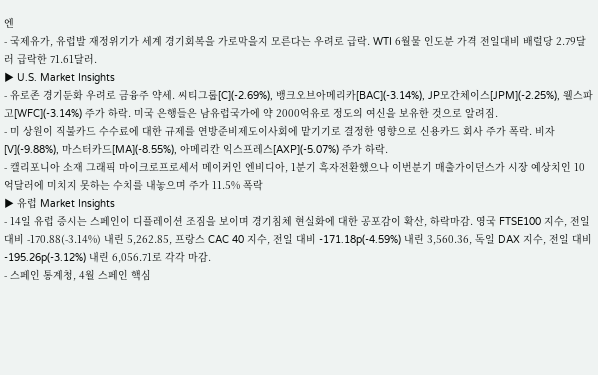엔
- 국제유가, 유럽발 재정위기가 세계 경기회복을 가로막을지 모른다는 우려로 급락. WTI 6월물 인도분 가격 전일대비 배럴당 2.79달러 급락한 71.61달러.
▶ U.S. Market Insights
- 유로존 경기둔화 우려로 금융주 약세. 씨티그룹[C](-2.69%), 뱅크오브아메리카[BAC](-3.14%), JP모간체이스[JPM](-2.25%), 웰스파고[WFC](-3.14%) 주가 하락. 미국 은행들은 남유럽국가에 약 2000억유로 정도의 여신을 보유한 것으로 알려짐.
- 미 상원이 직불카드 수수료에 대한 규제를 연방준비제도이사회에 맡기기로 결정한 영향으로 신용카드 회사 주가 폭락. 비자[V](-9.88%), 마스터카드[MA](-8.55%), 아메리칸 익스프레스[AXP](-5.07%) 주가 하락.
- 캘리포니아 소재 그래픽 마이크로프로세서 메이커인 엔비디아, 1분기 흑자전환했으나 이번분기 매출가이던스가 시장 예상치인 10억달러에 미치지 못하는 수치를 내놓으며 주가 11.5% 폭락
▶ 유럽 Market Insights
- 14일 유럽 증시는 스페인이 디플레이션 조짐을 보이며 경기침체 현실화에 대한 공포감이 확산, 하락마감. 영국 FTSE100 지수, 전일대비 -170.88(-3.14%) 내린 5,262.85, 프랑스 CAC 40 지수, 전일 대비 -171.18p(-4.59%) 내린 3,560.36, 독일 DAX 지수, 전일 대비 -195.26p(-3.12%) 내린 6,056.71로 각각 마감.
- 스페인 통계청, 4월 스페인 핵심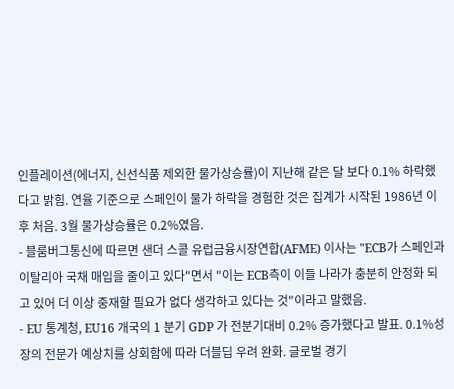인플레이션(에너지, 신선식품 제외한 물가상승률)이 지난해 같은 달 보다 0.1% 하락했다고 밝힘. 연율 기준으로 스페인이 물가 하락을 경험한 것은 집계가 시작된 1986년 이후 처음. 3월 물가상승률은 0.2%였음.
- 블룸버그통신에 따르면 샌더 스콜 유럽금융시장연합(AFME) 이사는 "ECB가 스페인과 이탈리아 국채 매입을 줄이고 있다"면서 "이는 ECB측이 이들 나라가 충분히 안정화 되고 있어 더 이상 중재할 필요가 없다 생각하고 있다는 것"이라고 말했음.
- EU 통계청, EU16 개국의 1 분기 GDP 가 전분기대비 0.2% 증가했다고 발표. 0.1%성장의 전문가 예상치를 상회함에 따라 더블딥 우려 완화. 글로벌 경기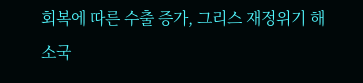회복에 따른 수출 증가, 그리스 재정위기 해소국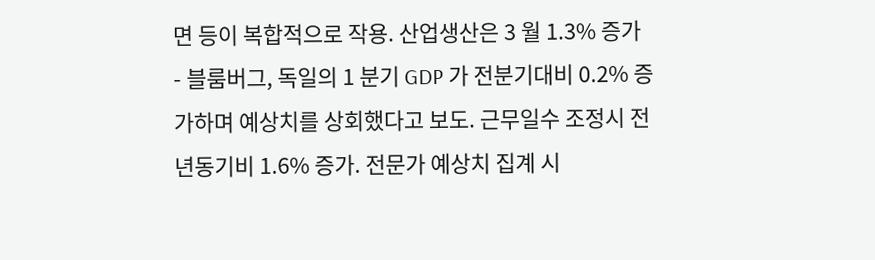면 등이 복합적으로 작용. 산업생산은 3 월 1.3% 증가
- 블룸버그, 독일의 1 분기 GDP 가 전분기대비 0.2% 증가하며 예상치를 상회했다고 보도. 근무일수 조정시 전년동기비 1.6% 증가. 전문가 예상치 집계 시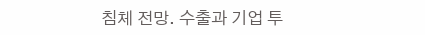침체 전망. 수출과 기업 투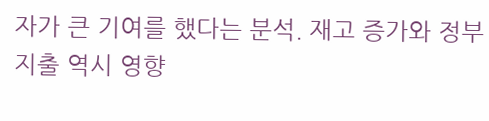자가 큰 기여를 했다는 분석. 재고 증가와 정부 지출 역시 영향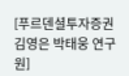[푸르덴셜투자증권 김영은 박태웅 연구원]